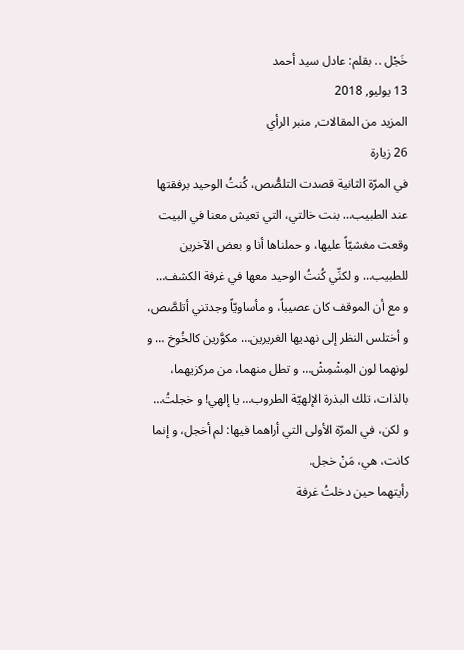خَجْل .. بقلم: عادل سيد أحمد
13 يوليو, 2018
المزيد من المقالات, منبر الرأي
26 زيارة
في المرّة الثانية قصدت التلصُّص، كُنتُ الوحيد برفقتها عند الطبيب… بنت خالتي، التي تعيش معنا في البيت وقعت مغشيّاً عليها، و حملناها أنا و بعض الآخرين للطبيب… و لكنِّي كُنتُ الوحيد معها في غرفة الكشف…
و مع أن الموقف كان عصيباً، و مأساويّاً وجدتني أتلصَّص، و أختلس النظر إلى نهديها الغريرين… مكوَّرين كالخُوخ … و لونهما لون المِشْمِشْ… و تطل منهما، من مركزيهما، بالذات، تلك البذرة الإلهيّة الطروب… يا إلهي! و خجلتُ…
و لكن، في المرّة الأولى التي أراهما فيها: لم أخجل، و إنما كانت، هي، مَنْ خجل.
رأيتهما حين دخلتُ غرفة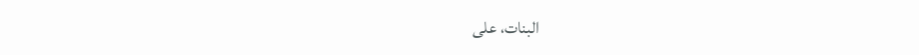البنات، على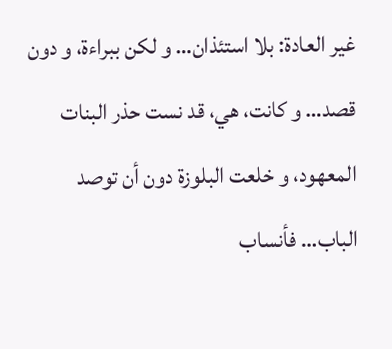غير العادة: بلا استئذان… و لكن ببراءة، و دون قصد… و كانت، هي، قد نست حذر البنات المعهود، و خلعت البلوزة دون أن توصد الباب… فأنساب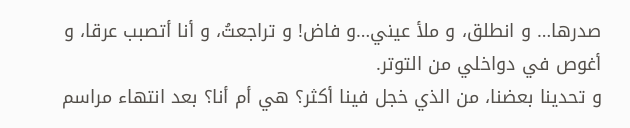صدرها… و انطلق، و ملأ عيني…و فاض! و تراجعتُ، و أنا أتصبب عرقا، و أغوص في دواخلي من التوتر.
و تحدينا بعضنا، من الذي خجل فينا أكثر؟ هي أم أنا؟ بعد انتهاء مراسم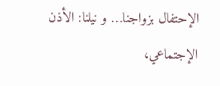الإحتفال بزواجنا… و نيلنا: الأذن الإجتماعي،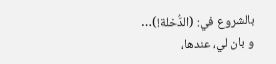بالشروع في: (الدُّخلة!)…
و بان لي، عندها،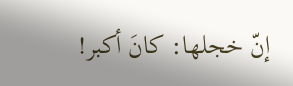إنّ خجلها: كانَ أكبر!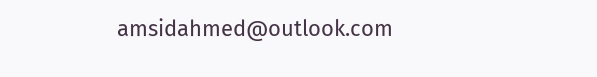amsidahmed@outlook.com